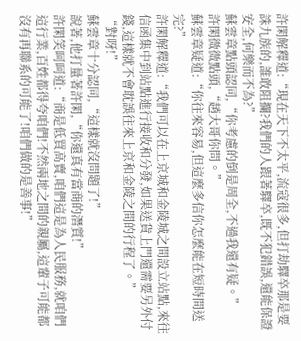許閑解釋道:“現在天下不太平,流寇很多,但打劫驛卒那是要誅九族的,誰敢阻攔?我們的人跟著驛卒,既不犯錯誤,還能保證安全,何樂而不為?”
蘇雲章點頭認同,“你考慮的倒是周全,不過我還有疑。”
許閑微微點頭,“趙大哥你問。”
蘇雲章疑道:“你往來容易,但這麼多信你怎麼能在短時間送完?”
許閑解釋道:“我們可以在上京城和金陵城之間設立站點,來往信函集中到站點進行接收和分發,如果送貨上門還需要另外付錢,這樣就不會耽誤往來上京和金陵之間的行程了。”
“對呀!”
蘇雲章十分認同,“這樣就沒問題了!”
說著,他打量著許閑,“你還真有當商的潛質!”
許閑笑呵呵道:“商是低買高賣,咱們這是為人民服務,就咱們這行業,百姓都得夸咱們!不然兩地之間的親屬,這輩子可能都沒有再聯系的可能了!咱們做的是善事!”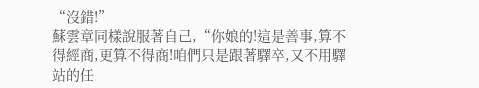“沒錯!”
蘇雲章同樣說服著自己,“你娘的!這是善事,算不得經商,更算不得商!咱們只是跟著驛卒,又不用驛站的任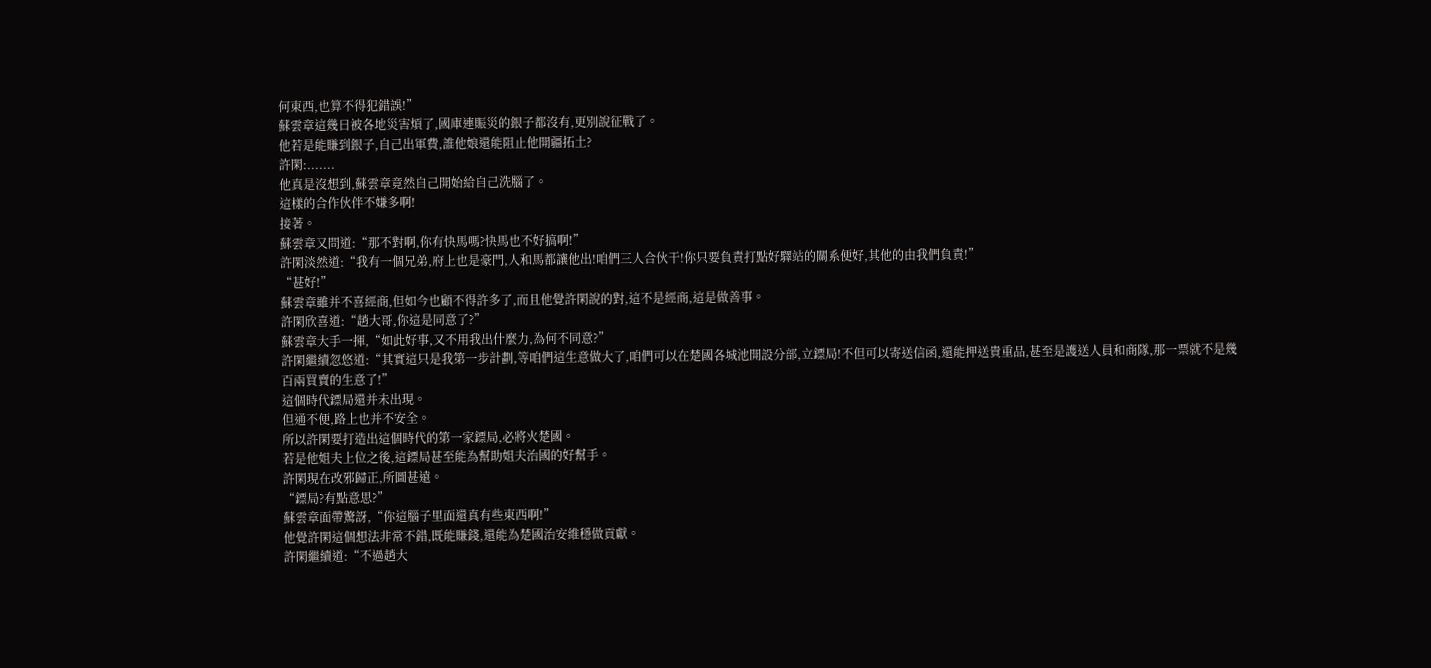何東西,也算不得犯錯誤!”
蘇雲章這幾日被各地災害煩了,國庫連賑災的銀子都沒有,更別說征戰了。
他若是能賺到銀子,自己出軍費,誰他娘還能阻止他開疆拓土?
許閑:.......
他真是沒想到,蘇雲章竟然自己開始給自己洗腦了。
這樣的合作伙伴不嫌多啊!
接著。
蘇雲章又問道:“那不對啊,你有快馬嗎?快馬也不好搞啊!”
許閑淡然道:“我有一個兄弟,府上也是豪門,人和馬都讓他出!咱們三人合伙干!你只要負責打點好驛站的關系便好,其他的由我們負責!”
“甚好!”
蘇雲章雖并不喜經商,但如今也顧不得許多了,而且他覺許閑說的對,這不是經商,這是做善事。
許閑欣喜道:“趙大哥,你這是同意了?”
蘇雲章大手一揮,“如此好事,又不用我出什麼力,為何不同意?”
許閑繼續忽悠道:“其實這只是我第一步計劃,等咱們這生意做大了,咱們可以在楚國各城池開設分部,立鏢局!不但可以寄送信函,還能押送貴重品,甚至是護送人員和商隊,那一票就不是幾百兩買賣的生意了!”
這個時代鏢局還并未出現。
但通不便,路上也并不安全。
所以許閑要打造出這個時代的第一家鏢局,必將火楚國。
若是他姐夫上位之後,這鏢局甚至能為幫助姐夫治國的好幫手。
許閑現在改邪歸正,所圖甚遠。
“鏢局?有點意思?”
蘇雲章面帶驚訝,“你這腦子里面還真有些東西啊!”
他覺許閑這個想法非常不錯,既能賺錢,還能為楚國治安維穩做貢獻。
許閑繼續道:“不過趙大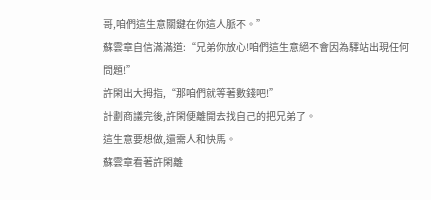哥,咱們這生意關鍵在你這人脈不。”
蘇雲章自信滿滿道:“兄弟你放心!咱們這生意絕不會因為驛站出現任何問題!”
許閑出大拇指,“那咱們就等著數錢吧!”
計劃商議完後,許閑便離開去找自己的把兄弟了。
這生意要想做,還需人和快馬。
蘇雲章看著許閑離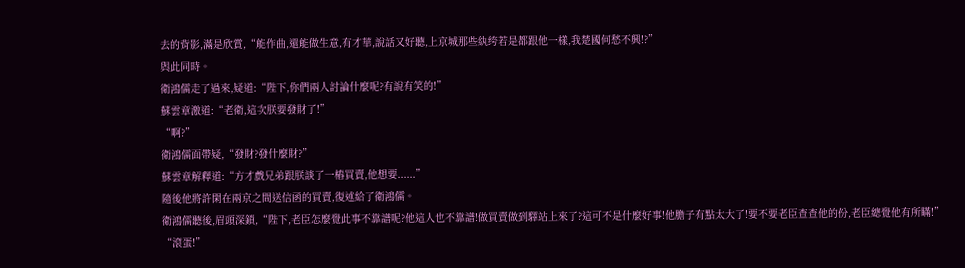去的背影,滿是欣賞,“能作曲,還能做生意,有才華,說話又好聽,上京城那些紈绔若是都跟他一樣,我楚國何愁不興!?”
與此同時。
衛鴻儒走了過來,疑道:“陛下,你們兩人討論什麼呢?有說有笑的!”
蘇雲章激道:“老衛,這次朕要發財了!”
“啊?”
衛鴻儒面帶疑,“發財?發什麼財?”
蘇雲章解釋道:“方才戲兄弟跟朕談了一樁買賣,他想要......”
隨後他將許閑在兩京之間送信函的買賣,復述給了衛鴻儒。
衛鴻儒聽後,眉頭深鎖,“陛下,老臣怎麼覺此事不靠譜呢?他這人也不靠譜!做買賣做到驛站上來了?這可不是什麼好事!他膽子有點太大了!要不要老臣查查他的份,老臣總覺他有所瞞!”
“滾蛋!”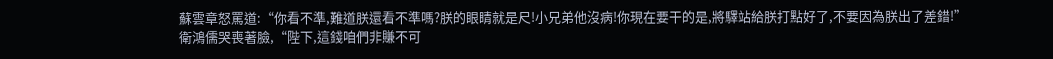蘇雲章怒罵道:“你看不準,難道朕還看不準嗎?朕的眼睛就是尺!小兄弟他沒病!你現在要干的是,將驛站給朕打點好了,不要因為朕出了差錯!”
衛鴻儒哭喪著臉,“陛下,這錢咱們非賺不可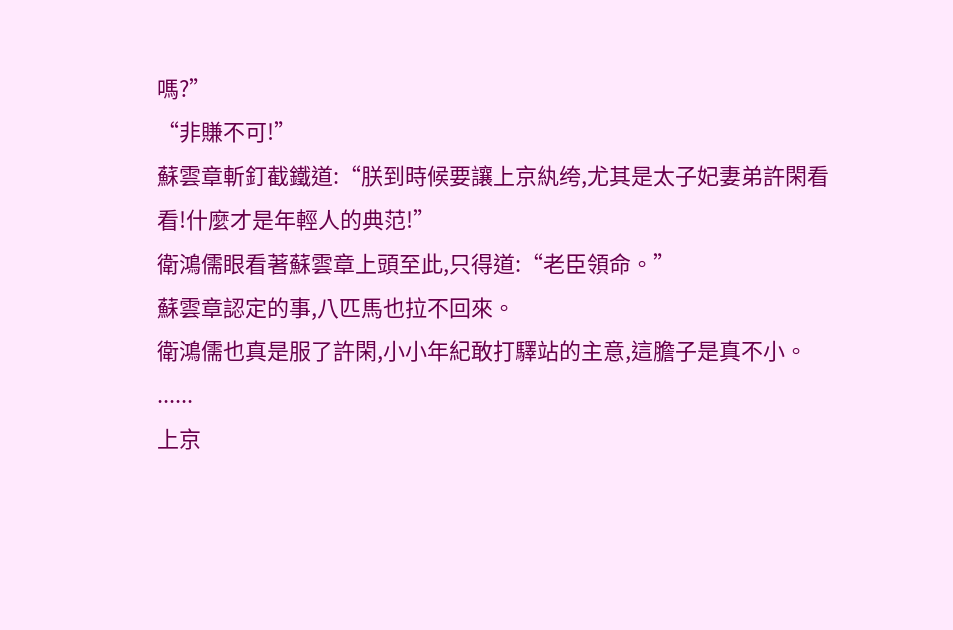嗎?”
“非賺不可!”
蘇雲章斬釘截鐵道:“朕到時候要讓上京紈绔,尤其是太子妃妻弟許閑看看!什麼才是年輕人的典范!”
衛鴻儒眼看著蘇雲章上頭至此,只得道:“老臣領命。”
蘇雲章認定的事,八匹馬也拉不回來。
衛鴻儒也真是服了許閑,小小年紀敢打驛站的主意,這膽子是真不小。
......
上京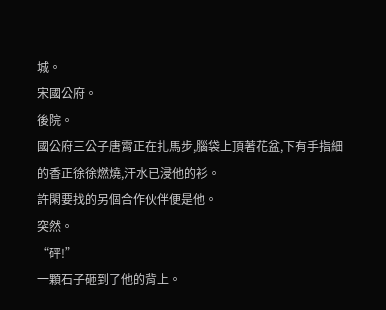城。
宋國公府。
後院。
國公府三公子唐霄正在扎馬步,腦袋上頂著花盆,下有手指細的香正徐徐燃燒,汗水已浸他的衫。
許閑要找的另個合作伙伴便是他。
突然。
“砰!”
一顆石子砸到了他的背上。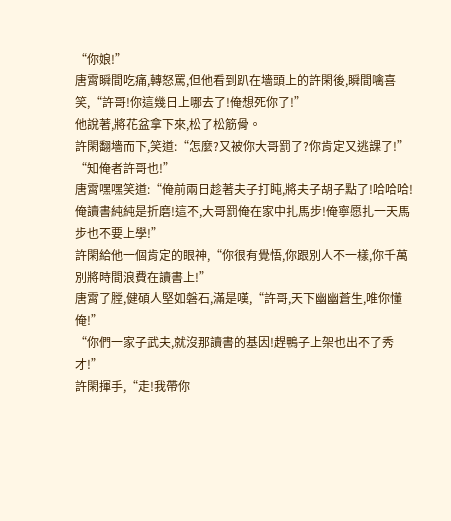“你娘!”
唐霄瞬間吃痛,轉怒罵,但他看到趴在墻頭上的許閑後,瞬間噙喜笑,“許哥!你這幾日上哪去了!俺想死你了!”
他說著,將花盆拿下來,松了松筋骨。
許閑翻墻而下,笑道:“怎麼?又被你大哥罰了?你肯定又逃課了!”
“知俺者許哥也!”
唐霄嘿嘿笑道:“俺前兩日趁著夫子打盹,將夫子胡子點了!哈哈哈!俺讀書純純是折磨!這不,大哥罰俺在家中扎馬步!俺寧愿扎一天馬步也不要上學!”
許閑給他一個肯定的眼神,“你很有覺悟,你跟別人不一樣,你千萬別將時間浪費在讀書上!”
唐霄了膛,健碩人堅如磐石,滿是嘆,“許哥,天下幽幽蒼生,唯你懂俺!”
“你們一家子武夫,就沒那讀書的基因!趕鴨子上架也出不了秀才!”
許閑揮手,“走!我帶你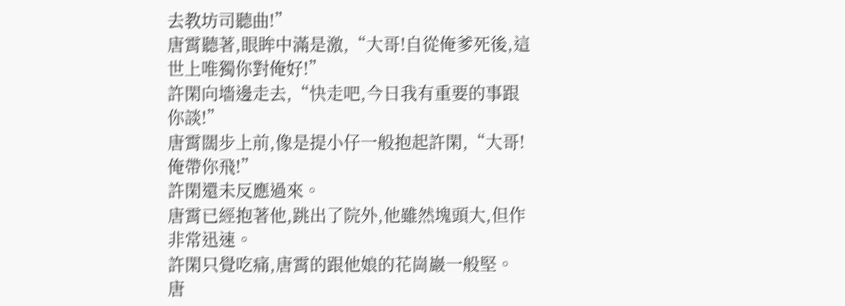去教坊司聽曲!”
唐霄聽著,眼眸中滿是激,“大哥!自從俺爹死後,這世上唯獨你對俺好!”
許閑向墻邊走去,“快走吧,今日我有重要的事跟你談!”
唐霄闊步上前,像是提小仔一般抱起許閑,“大哥!俺帶你飛!”
許閑還未反應過來。
唐霄已經抱著他,跳出了院外,他雖然塊頭大,但作非常迅速。
許閑只覺吃痛,唐霄的跟他娘的花崗巖一般堅。
唐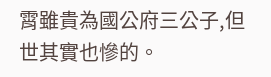霄雖貴為國公府三公子,但世其實也慘的。